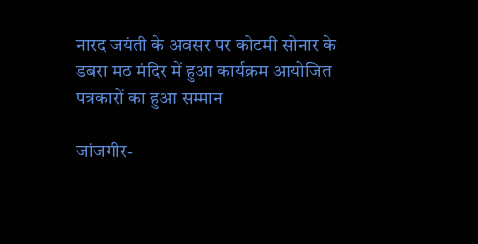नारद जयंती के अवसर पर कोटमी सोनार के डबरा मठ मंदिर में हुआ कार्यक्रम आयोजित
पत्रकारों का हुआ सम्मान

जांजगीर-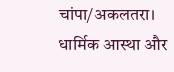चांपा/अकलतरा।
धार्मिक आस्था और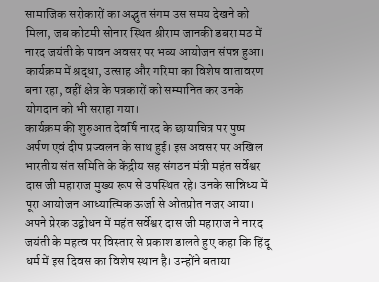सामाजिक सरोकारों का अद्भुत संगम उस समय देखने को मिला, जब कोटमी सोनार स्थित श्रीराम जानकी डबरा मठ में नारद जयंती के पावन अवसर पर भव्य आयोजन संपन्न हुआ। कार्यक्रम में श्रद्धा, उत्साह और गरिमा का विशेष वातावरण बना रहा, वहीं क्षेत्र के पत्रकारों को सम्मानित कर उनके योगदान को भी सराहा गया।
कार्यक्रम की शुरुआत देवर्षि नारद के छायाचित्र पर पुष्प अर्पण एवं दीप प्रज्वलन के साथ हुई। इस अवसर पर अखिल भारतीय संत समिति के केंद्रीय सह संगठन मंत्री महंत सर्वेश्वर दास जी महाराज मुख्य रूप से उपस्थित रहे। उनके सान्निध्य में पूरा आयोजन आध्यात्मिक ऊर्जा से ओतप्रोत नजर आया।
अपने प्रेरक उद्बोधन में महंत सर्वेश्वर दास जी महाराज ने नारद जयंती के महत्व पर विस्तार से प्रकाश डालते हुए कहा कि हिंदू धर्म में इस दिवस का विशेष स्थान है। उन्होंने बताया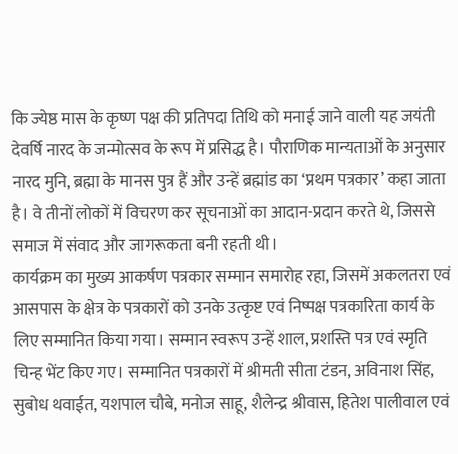कि ज्येष्ठ मास के कृष्ण पक्ष की प्रतिपदा तिथि को मनाई जाने वाली यह जयंती देवर्षि नारद के जन्मोत्सव के रूप में प्रसिद्ध है। पौराणिक मान्यताओं के अनुसार नारद मुनि, ब्रह्मा के मानस पुत्र हैं और उन्हें ब्रह्मांड का ‘प्रथम पत्रकार’ कहा जाता है। वे तीनों लोकों में विचरण कर सूचनाओं का आदान-प्रदान करते थे, जिससे समाज में संवाद और जागरूकता बनी रहती थी।
कार्यक्रम का मुख्य आकर्षण पत्रकार सम्मान समारोह रहा, जिसमें अकलतरा एवं आसपास के क्षेत्र के पत्रकारों को उनके उत्कृष्ट एवं निष्पक्ष पत्रकारिता कार्य के लिए सम्मानित किया गया। सम्मान स्वरूप उन्हें शाल, प्रशस्ति पत्र एवं स्मृति चिन्ह भेंट किए गए। सम्मानित पत्रकारों में श्रीमती सीता टंडन, अविनाश सिंह, सुबोध थवाईत, यशपाल चौबे, मनोज साहू, शैलेन्द्र श्रीवास, हितेश पालीवाल एवं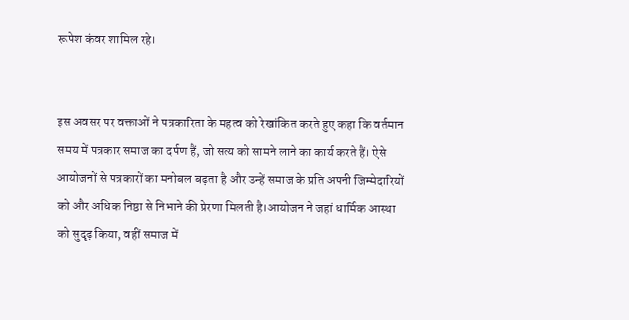रूपेश कंवर शामिल रहे।


इस अवसर पर वक्ताओं ने पत्रकारिता के महत्व को रेखांकित करते हुए कहा कि वर्तमान समय में पत्रकार समाज का दर्पण हैं, जो सत्य को सामने लाने का कार्य करते हैं। ऐसे आयोजनों से पत्रकारों का मनोबल बढ़ता है और उन्हें समाज के प्रति अपनी जिम्मेदारियों को और अधिक निष्ठा से निभाने की प्रेरणा मिलती है।आयोजन ने जहां धार्मिक आस्था को सुदृढ़ किया, वहीं समाज में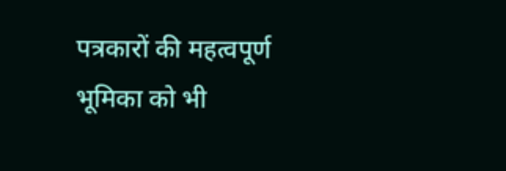पत्रकारों की महत्वपूर्ण भूमिका को भी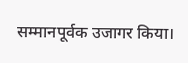सम्मानपूर्वक उजागर किया।